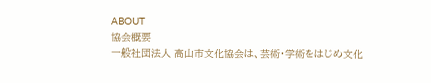ABOUT
協会概要
一般社団法人 高山市文化協会は、芸術・学術をはじめ文化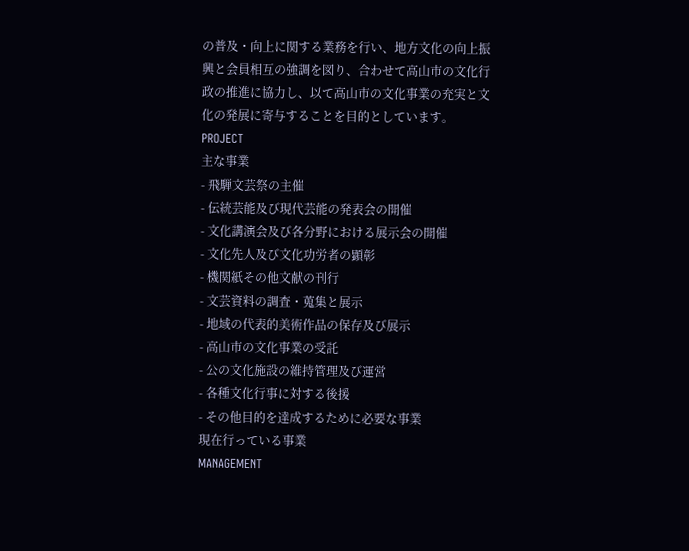の普及・向上に関する業務を行い、地方文化の向上振興と会員相互の強調を図り、合わせて高山市の文化行政の推進に協力し、以て高山市の文化事業の充実と文化の発展に寄与することを目的としています。
PROJECT
主な事業
- 飛騨文芸祭の主催
- 伝統芸能及び現代芸能の発表会の開催
- 文化講演会及び各分野における展示会の開催
- 文化先人及び文化功労者の顕彰
- 機関紙その他文献の刊行
- 文芸資料の調査・蒐集と展示
- 地域の代表的美術作品の保存及び展示
- 高山市の文化事業の受託
- 公の文化施設の維持管理及び運営
- 各種文化行事に対する後援
- その他目的を達成するために必要な事業
現在行っている事業
MANAGEMENT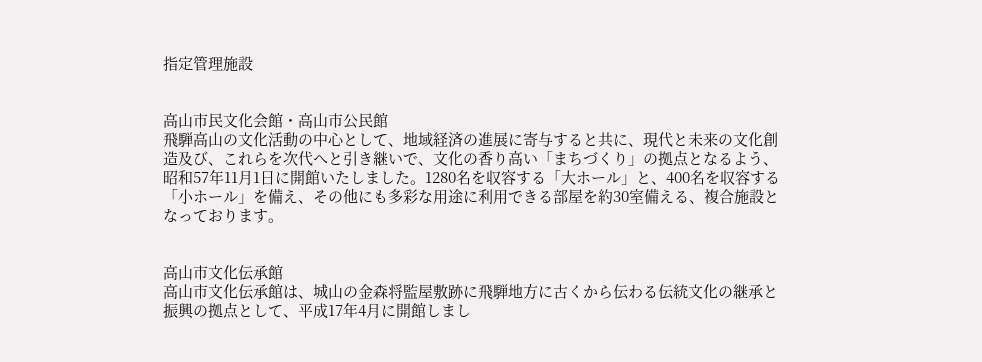指定管理施設


高山市民文化会館・高山市公民館
飛騨高山の文化活動の中心として、地域経済の進展に寄与すると共に、現代と未来の文化創造及び、これらを次代へと引き継いで、文化の香り高い「まちづくり」の拠点となるよう、昭和57年11月1日に開館いたしました。1280名を収容する「大ホール」と、400名を収容する「小ホール」を備え、その他にも多彩な用途に利用できる部屋を約30室備える、複合施設となっております。


高山市文化伝承館
高山市文化伝承館は、城山の金森将監屋敷跡に飛騨地方に古くから伝わる伝統文化の継承と振興の拠点として、平成17年4月に開館しまし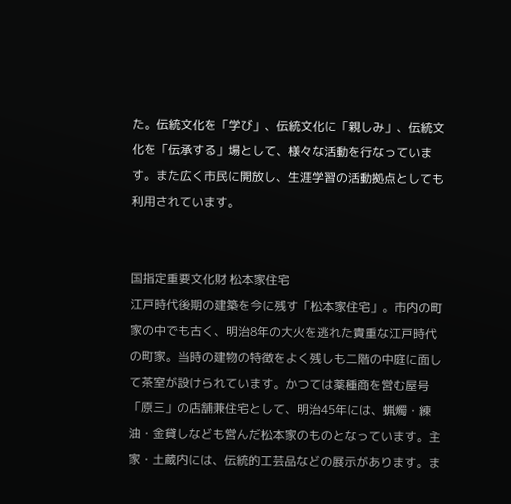た。伝統文化を「学び」、伝統文化に「親しみ」、伝統文化を「伝承する」場として、様々な活動を行なっています。また広く市民に開放し、生涯学習の活動拠点としても利用されています。


国指定重要文化財 松本家住宅
江戸時代後期の建築を今に残す「松本家住宅」。市内の町家の中でも古く、明治8年の大火を逃れた貴重な江戸時代の町家。当時の建物の特徴をよく残しも二階の中庭に面して茶室が設けられています。かつては薬種商を営む屋号「原三」の店舗兼住宅として、明治45年には、蝋燭・練油・金貸しなども営んだ松本家のものとなっています。主家・土蔵内には、伝統的工芸品などの展示があります。ま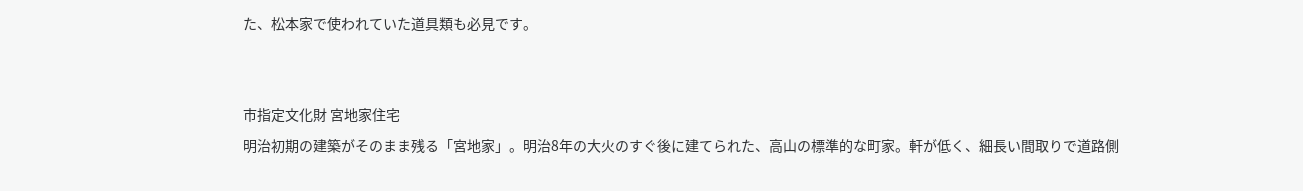た、松本家で使われていた道具類も必見です。


市指定文化財 宮地家住宅
明治初期の建築がそのまま残る「宮地家」。明治8年の大火のすぐ後に建てられた、高山の標準的な町家。軒が低く、細長い間取りで道路側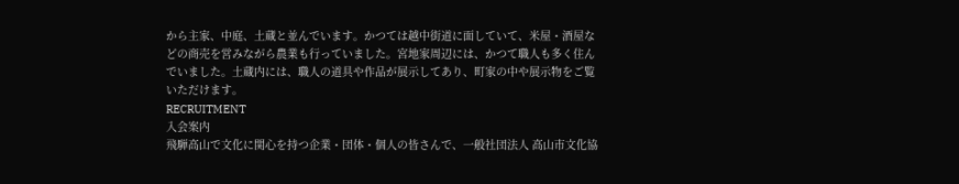から主家、中庭、土蔵と並んでいます。かつては越中街道に面していて、米屋・酒屋などの商売を営みながら農業も行っていました。宮地家周辺には、かつて職人も多く住んでいました。土蔵内には、職人の道具や作品が展示してあり、町家の中や展示物をご覧いただけます。
RECRUITMENT
入会案内
飛騨高山で文化に関心を持つ企業・団体・個人の皆さんで、一般社団法人 高山市文化協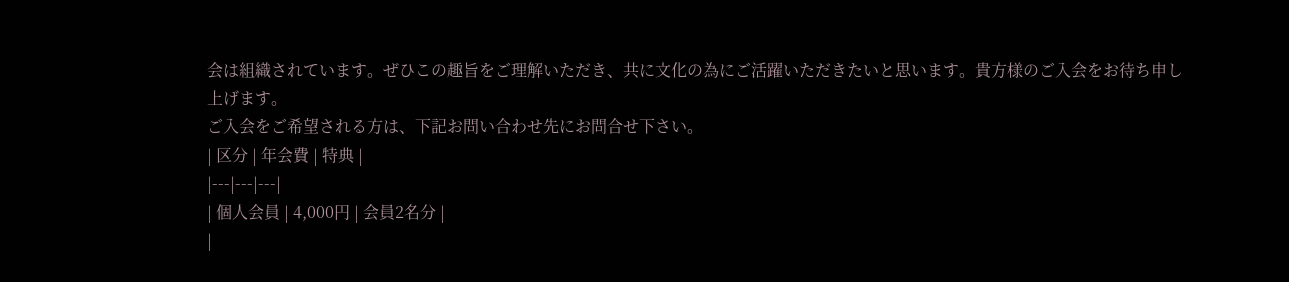会は組織されています。ぜひこの趣旨をご理解いただき、共に文化の為にご活躍いただきたいと思います。貴方様のご入会をお待ち申し上げます。
ご入会をご希望される方は、下記お問い合わせ先にお問合せ下さい。
| 区分 | 年会費 | 特典 |
|---|---|---|
| 個人会員 | 4,000円 | 会員2名分 |
|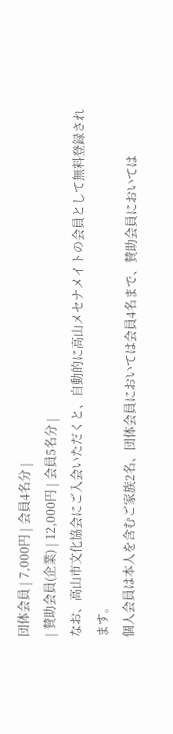団体会員 | 7,000円 | 会員4名分 |
| 賛助会員(企業) | 12,000円 | 会員5名分 |
なお、高山市文化協会にご入会いただくと、自動的に高山メセナメイトの会員として無料登録されます。
個人会員は本人を含むご家族2名、団体会員においては会員4名まで、賛助会員においては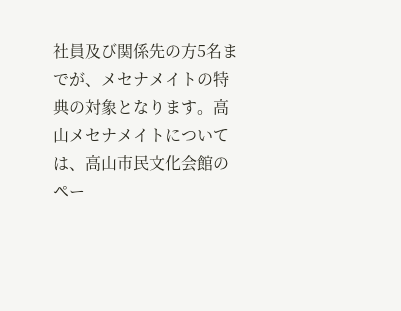社員及び関係先の方5名までが、メセナメイトの特典の対象となります。高山メセナメイトについては、高山市民文化会館のペー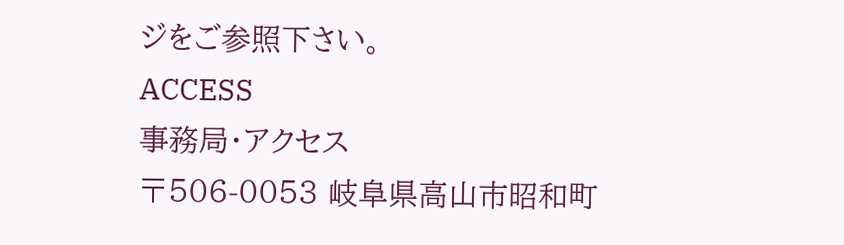ジをご参照下さい。
ACCESS
事務局・アクセス
〒506-0053 岐阜県高山市昭和町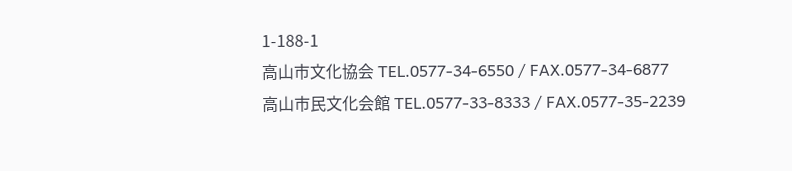1-188-1
高山市文化協会 TEL.0577-34-6550 / FAX.0577-34-6877
高山市民文化会館 TEL.0577-33-8333 / FAX.0577-35-2239